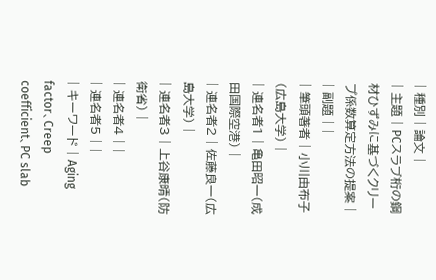| 種別 | 論文 |
| 主題 | PCスラブ桁の鋼材ひずみに基づくクリープ係数算定方法の提案 |
| 副題 | |
| 筆頭著者 | 小川由布子(広島大学) |
| 連名者1 | 亀田昭一(成田国際空港) |
| 連名者2 | 佐藤良一(広島大学) |
| 連名者3 | 上谷康晴(防衛省) |
| 連名者4 | |
| 連名者5 | |
| キーワード | Aging factor、Creep coefficient、PC slab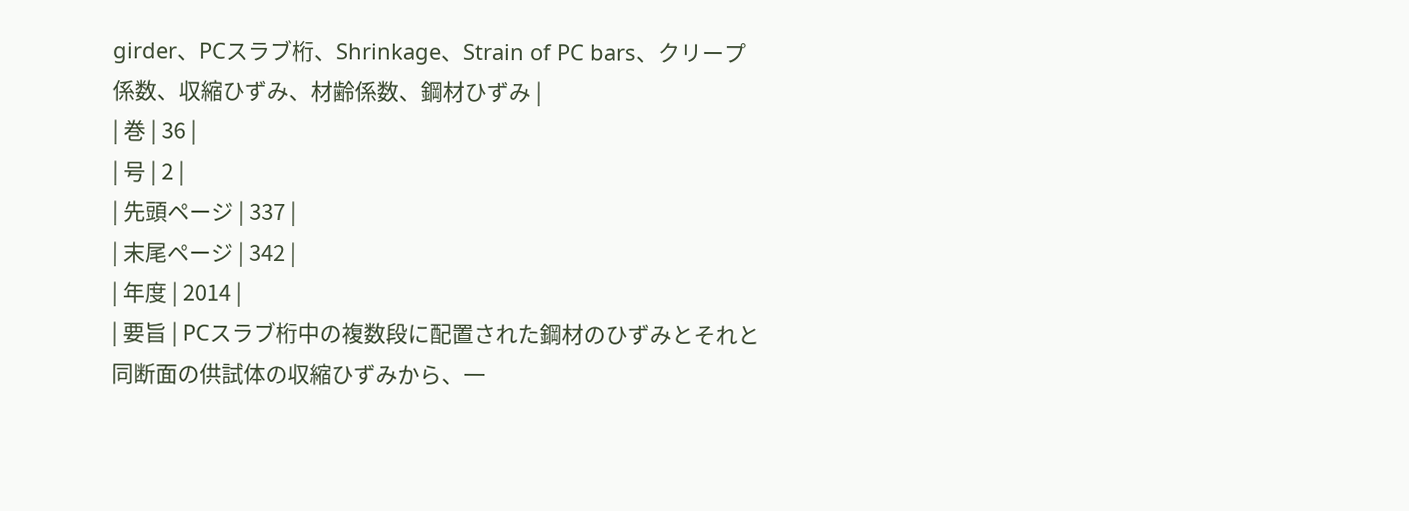girder、PCスラブ桁、Shrinkage、Strain of PC bars、クリープ係数、収縮ひずみ、材齢係数、鋼材ひずみ |
| 巻 | 36 |
| 号 | 2 |
| 先頭ページ | 337 |
| 末尾ページ | 342 |
| 年度 | 2014 |
| 要旨 | PCスラブ桁中の複数段に配置された鋼材のひずみとそれと同断面の供試体の収縮ひずみから、一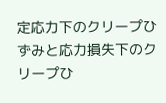定応力下のクリープひずみと応力損失下のクリープひ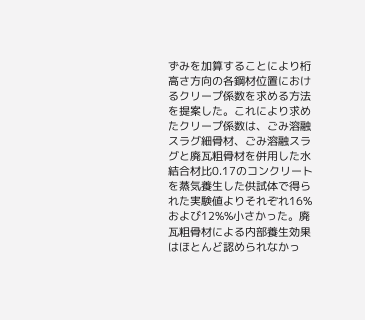ずみを加算することにより桁高さ方向の各鋼材位置におけるクリープ係数を求める方法を提案した。これにより求めたクリープ係数は、ごみ溶融スラグ細骨材、ごみ溶融スラグと廃瓦粗骨材を併用した水結合材比0.17のコンクリートを蒸気養生した供試体で得られた実験値よりそれぞれ16%および12%%小さかった。廃瓦粗骨材による内部養生効果はほとんど認められなかっ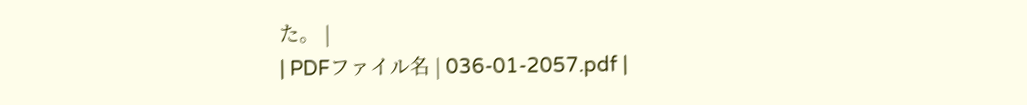た。 |
| PDFファイル名 | 036-01-2057.pdf |